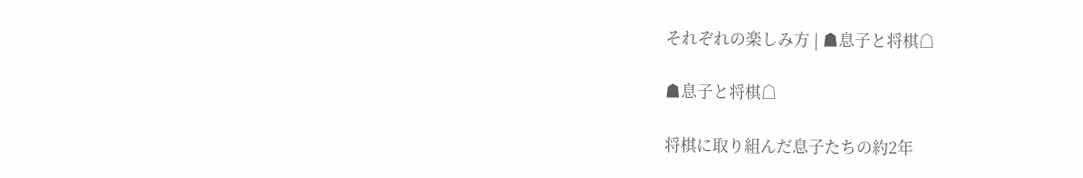それぞれの楽しみ方 | ☗息子と将棋☖

☗息子と将棋☖

将棋に取り組んだ息子たちの約2年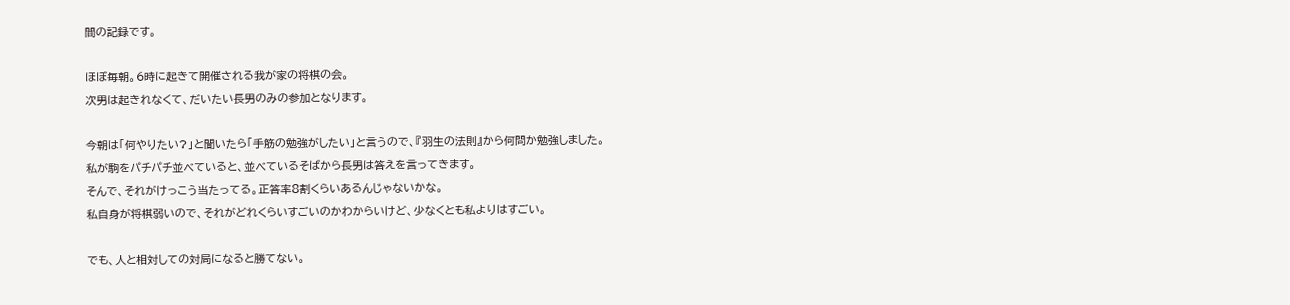間の記録です。

ほぼ毎朝。6時に起きて開催される我が家の将棋の会。
次男は起きれなくて、だいたい長男のみの参加となります。

今朝は「何やりたい?」と聞いたら「手筋の勉強がしたい」と言うので、『羽生の法則』から何問か勉強しました。
私が駒をパチパチ並べていると、並べているそばから長男は答えを言ってきます。
そんで、それがけっこう当たってる。正答率8割くらいあるんじゃないかな。
私自身が将棋弱いので、それがどれくらいすごいのかわからいけど、少なくとも私よりはすごい。

でも、人と相対しての対局になると勝てない。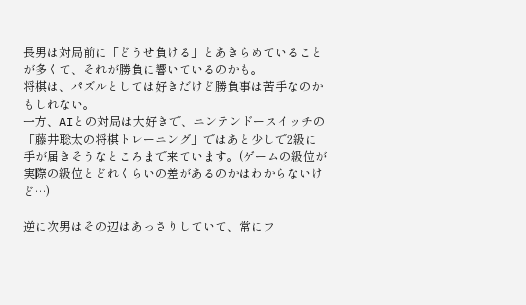長男は対局前に「どうせ負ける」とあきらめていることが多くて、それが勝負に響いているのかも。
将棋は、パズルとしては好きだけど勝負事は苦手なのかもしれない。
一方、AIとの対局は大好きで、ニンテンドースイッチの「藤井聡太の将棋トレーニング」ではあと少しで2級に手が届きそうなところまで来ています。(ゲームの級位が実際の級位とどれくらいの差があるのかはわからないけど…)

逆に次男はその辺はあっさりしていて、常にフ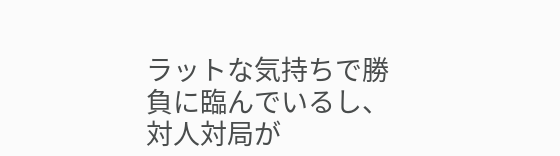ラットな気持ちで勝負に臨んでいるし、対人対局が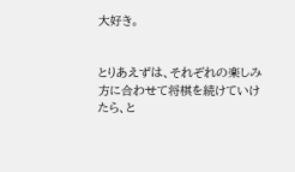大好き。


とりあえずは、それぞれの楽しみ方に合わせて将棋を続けていけたら、と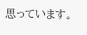思っています。